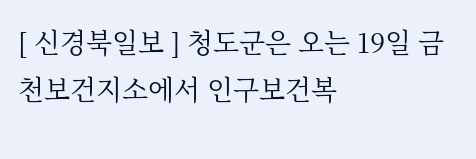[ 신경북일보 ] 청도군은 오는 19일 금천보건지소에서 인구보건복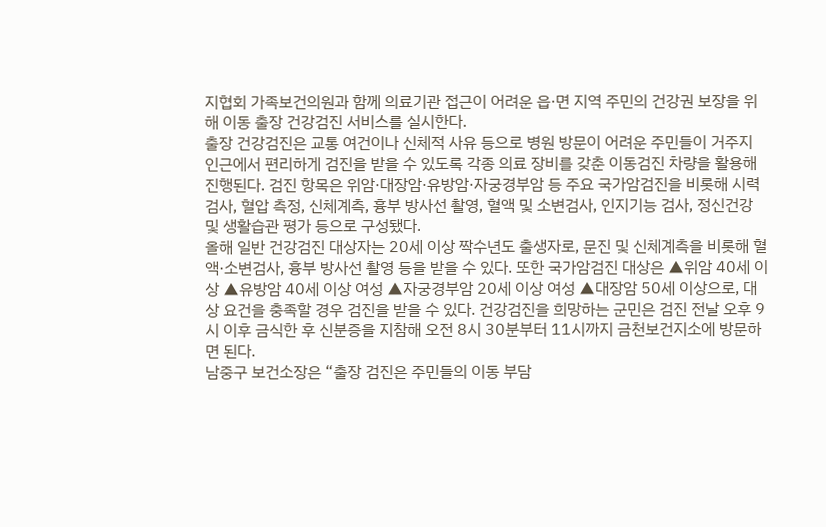지협회 가족보건의원과 함께 의료기관 접근이 어려운 읍·면 지역 주민의 건강권 보장을 위해 이동 출장 건강검진 서비스를 실시한다.
출장 건강검진은 교통 여건이나 신체적 사유 등으로 병원 방문이 어려운 주민들이 거주지 인근에서 편리하게 검진을 받을 수 있도록 각종 의료 장비를 갖춘 이동검진 차량을 활용해 진행된다. 검진 항목은 위암·대장암·유방암·자궁경부암 등 주요 국가암검진을 비롯해 시력검사, 혈압 측정, 신체계측, 흉부 방사선 촬영, 혈액 및 소변검사, 인지기능 검사, 정신건강 및 생활습관 평가 등으로 구성됐다.
올해 일반 건강검진 대상자는 20세 이상 짝수년도 출생자로, 문진 및 신체계측을 비롯해 혈액·소변검사, 흉부 방사선 촬영 등을 받을 수 있다. 또한 국가암검진 대상은 ▲위암 40세 이상 ▲유방암 40세 이상 여성 ▲자궁경부암 20세 이상 여성 ▲대장암 50세 이상으로, 대상 요건을 충족할 경우 검진을 받을 수 있다. 건강검진을 희망하는 군민은 검진 전날 오후 9시 이후 금식한 후 신분증을 지참해 오전 8시 30분부터 11시까지 금천보건지소에 방문하면 된다.
남중구 보건소장은 “출장 검진은 주민들의 이동 부담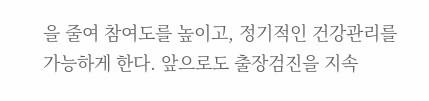을 줄여 참여도를 높이고, 정기적인 건강관리를 가능하게 한다. 앞으로도 출장검진을 지속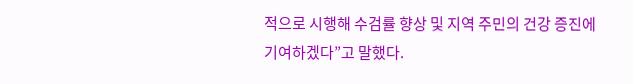적으로 시행해 수검률 향상 및 지역 주민의 건강 증진에 기여하겠다”고 말했다.